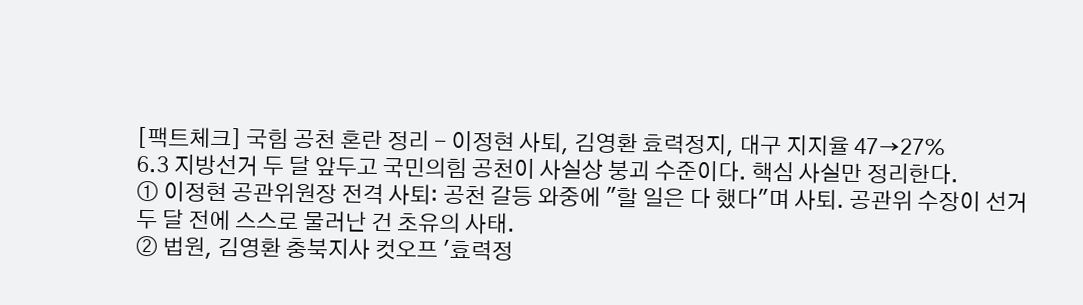[팩트체크] 국힘 공천 혼란 정리 - 이정현 사퇴, 김영환 효력정지, 대구 지지율 47→27%
6.3 지방선거 두 달 앞두고 국민의힘 공천이 사실상 붕괴 수준이다. 핵심 사실만 정리한다.
① 이정현 공관위원장 전격 사퇴: 공천 갈등 와중에 "할 일은 다 했다"며 사퇴. 공관위 수장이 선거 두 달 전에 스스로 물러난 건 초유의 사태.
② 법원, 김영환 충북지사 컷오프 '효력정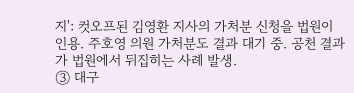지': 컷오프된 김영환 지사의 가처분 신청을 법원이 인용. 주호영 의원 가처분도 결과 대기 중. 공천 결과가 법원에서 뒤집히는 사례 발생.
③ 대구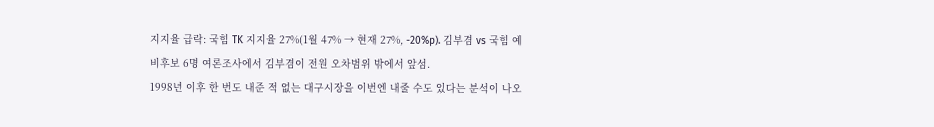지지율 급락: 국힘 TK 지지율 27%(1월 47% → 현재 27%, -20%p). 김부겸 vs 국힘 예비후보 6명 여론조사에서 김부겸이 전원 오차범위 밖에서 앞섬.
1998년 이후 한 번도 내준 적 없는 대구시장을 이번엔 내줄 수도 있다는 분석이 나오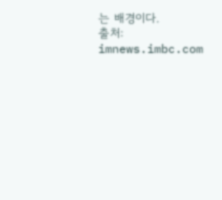는 배경이다.
출처: imnews.imbc.com